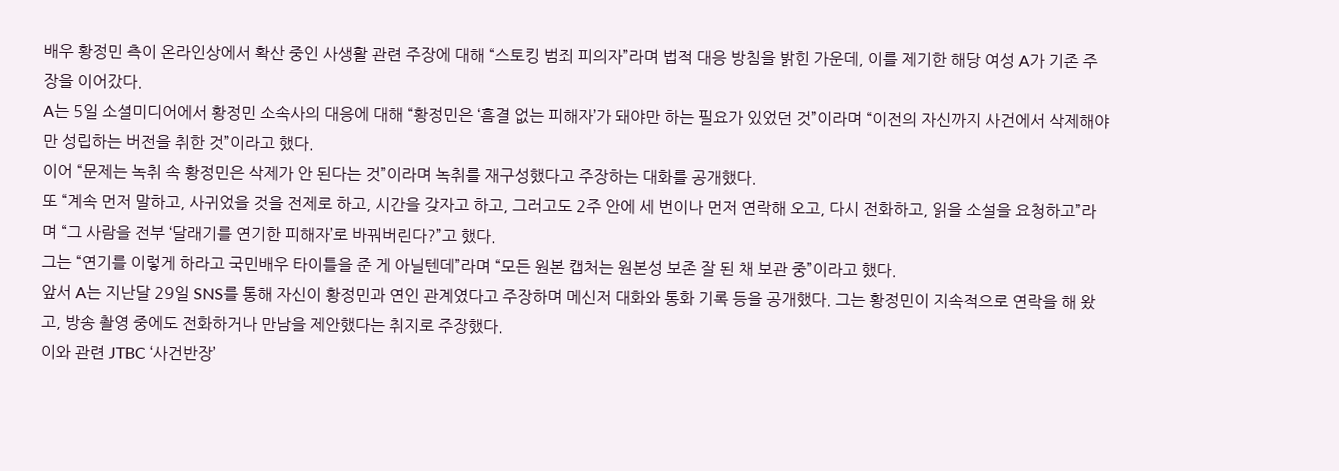배우 황정민 측이 온라인상에서 확산 중인 사생활 관련 주장에 대해 “스토킹 범죄 피의자”라며 법적 대응 방침을 밝힌 가운데, 이를 제기한 해당 여성 A가 기존 주장을 이어갔다.
A는 5일 소셜미디어에서 황정민 소속사의 대응에 대해 “황정민은 ‘흠결 없는 피해자’가 돼야만 하는 필요가 있었던 것”이라며 “이전의 자신까지 사건에서 삭제해야만 성립하는 버전을 취한 것”이라고 했다.
이어 “문제는 녹취 속 황정민은 삭제가 안 된다는 것”이라며 녹취를 재구성했다고 주장하는 대화를 공개했다.
또 “계속 먼저 말하고, 사귀었을 것을 전제로 하고, 시간을 갖자고 하고, 그러고도 2주 안에 세 번이나 먼저 연락해 오고, 다시 전화하고, 읽을 소설을 요청하고”라며 “그 사람을 전부 ‘달래기를 연기한 피해자’로 바꿔버린다?”고 했다.
그는 “연기를 이렇게 하라고 국민배우 타이틀을 준 게 아닐텐데”라며 “모든 원본 캡처는 원본성 보존 잘 된 채 보관 중”이라고 했다.
앞서 A는 지난달 29일 SNS를 통해 자신이 황정민과 연인 관계였다고 주장하며 메신저 대화와 통화 기록 등을 공개했다. 그는 황정민이 지속적으로 연락을 해 왔고, 방송 촬영 중에도 전화하거나 만남을 제안했다는 취지로 주장했다.
이와 관련 JTBC ‘사건반장’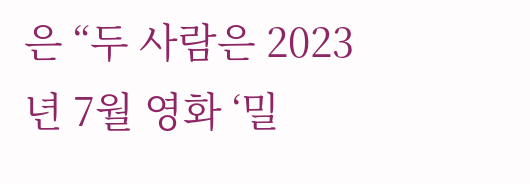은 “두 사람은 2023년 7월 영화 ‘밀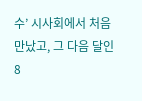수’ 시사회에서 처음 만났고, 그 다음 달인 8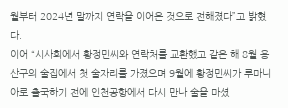월부터 2024년 말까지 연락을 이어온 것으로 전해졌다”고 밝혔다.
이어 “시사회에서 황정민씨와 연락처를 교환했고 같은 해 8월 용산구의 술집에서 첫 술자리를 가졌으며 9월에 황정민씨가 루마니아로 출국하기 전에 인천공항에서 다시 만나 술을 마셨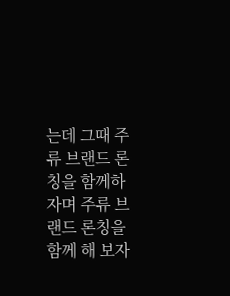는데 그때 주류 브랜드 론칭을 함께하자며 주류 브랜드 론칭을 함께 해 보자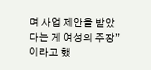며 사업 제안을 받았다는 게 여성의 주장”이라고 했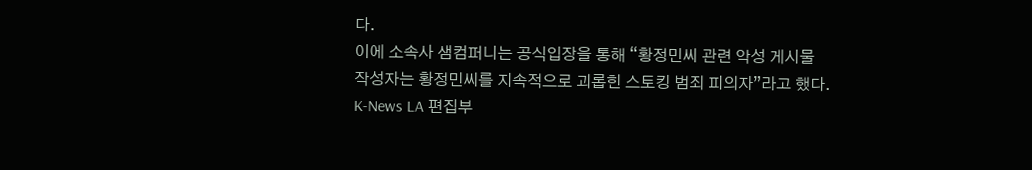다.
이에 소속사 샘컴퍼니는 공식입장을 통해 “황정민씨 관련 악성 게시물 작성자는 황정민씨를 지속적으로 괴롭힌 스토킹 범죄 피의자”라고 했다.
K-News LA 편집부